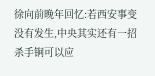徐向前晚年回忆:若西安事变没有发生,中央其实还有一招杀手锏可以应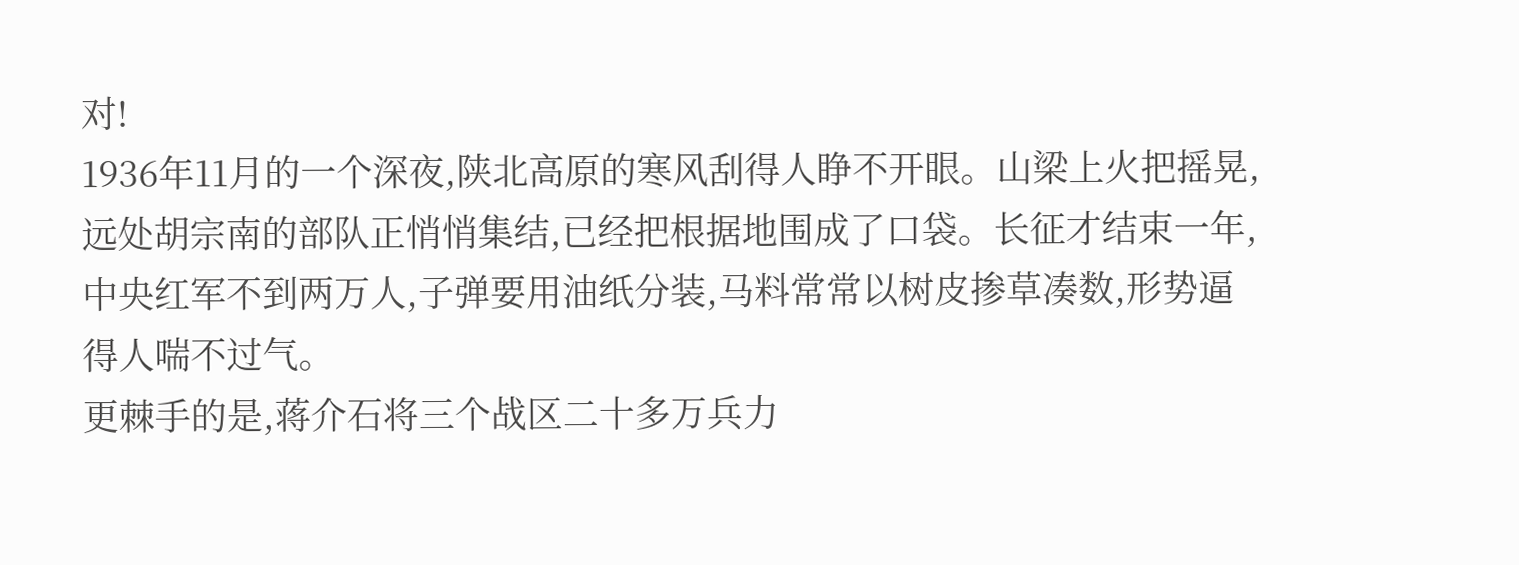对!
1936年11月的一个深夜,陕北高原的寒风刮得人睁不开眼。山梁上火把摇晃,远处胡宗南的部队正悄悄集结,已经把根据地围成了口袋。长征才结束一年,中央红军不到两万人,子弹要用油纸分装,马料常常以树皮掺草凑数,形势逼得人喘不过气。
更棘手的是,蒋介石将三个战区二十多万兵力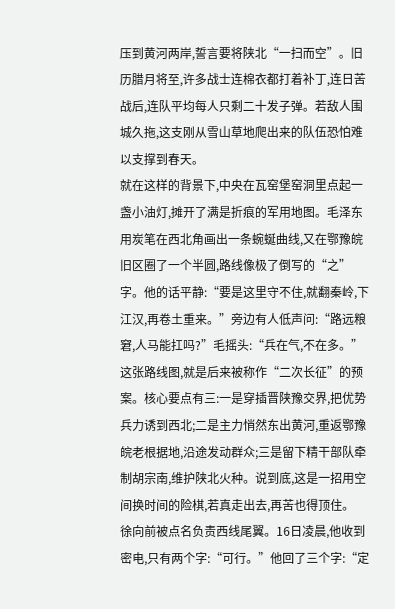压到黄河两岸,誓言要将陕北“一扫而空”。旧历腊月将至,许多战士连棉衣都打着补丁,连日苦战后,连队平均每人只剩二十发子弹。若敌人围城久拖,这支刚从雪山草地爬出来的队伍恐怕难以支撑到春天。
就在这样的背景下,中央在瓦窑堡窑洞里点起一盏小油灯,摊开了满是折痕的军用地图。毛泽东用炭笔在西北角画出一条蜿蜒曲线,又在鄂豫皖旧区圈了一个半圆,路线像极了倒写的“之”字。他的话平静:“要是这里守不住,就翻秦岭,下江汉,再卷土重来。”旁边有人低声问:“路远粮窘,人马能扛吗?”毛摇头:“兵在气,不在多。”
这张路线图,就是后来被称作“二次长征”的预案。核心要点有三:一是穿插晋陕豫交界,把优势兵力诱到西北;二是主力悄然东出黄河,重返鄂豫皖老根据地,沿途发动群众;三是留下精干部队牵制胡宗南,维护陕北火种。说到底,这是一招用空间换时间的险棋,若真走出去,再苦也得顶住。
徐向前被点名负责西线尾翼。16日凌晨,他收到密电,只有两个字:“可行。”他回了三个字:“定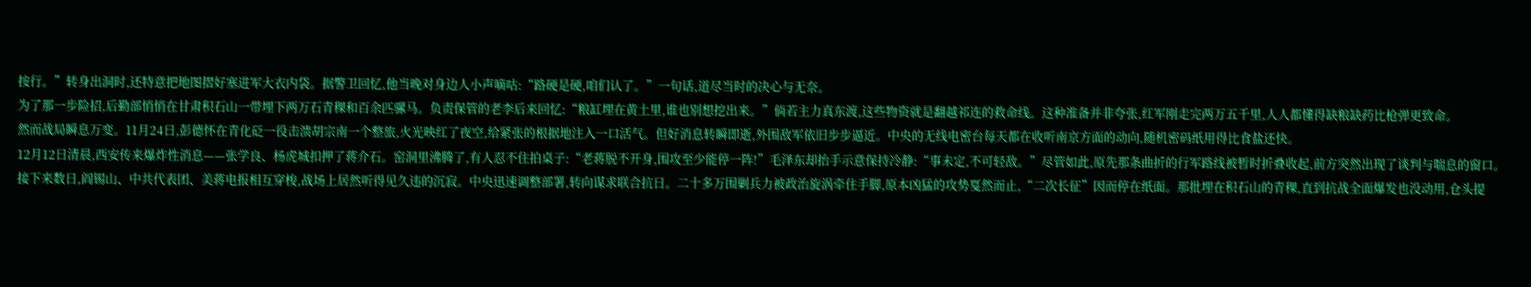按行。”转身出洞时,还特意把地图摺好塞进军大衣内袋。据警卫回忆,他当晚对身边人小声嘀咕:“路硬是硬,咱们认了。”一句话,道尽当时的决心与无奈。
为了那一步险招,后勤部悄悄在甘肃积石山一带埋下两万石青稞和百余匹骡马。负责保管的老李后来回忆:“粮缸埋在黄土里,谁也别想挖出来。”倘若主力真东渡,这些物资就是翻越祁连的救命线。这种准备并非夸张,红军刚走完两万五千里,人人都懂得缺粮缺药比枪弹更致命。
然而战局瞬息万变。11月24日,彭德怀在青化砭一役击溃胡宗南一个整旅,火光映红了夜空,给紧张的根据地注入一口活气。但好消息转瞬即逝,外围敌军依旧步步逼近。中央的无线电密台每天都在收听南京方面的动向,随机密码纸用得比食盐还快。
12月12日清晨,西安传来爆炸性消息——张学良、杨虎城扣押了蒋介石。窑洞里沸腾了,有人忍不住拍桌子:“老蒋脱不开身,围攻至少能停一阵!”毛泽东却抬手示意保持冷静:“事未定,不可轻敌。”尽管如此,原先那条曲折的行军路线被暂时折叠收起,前方突然出现了谈判与喘息的窗口。
接下来数日,阎锡山、中共代表团、美蒋电报相互穿梭,战场上居然听得见久违的沉寂。中央迅速调整部署,转向谋求联合抗日。二十多万围剿兵力被政治旋涡牵住手脚,原本凶猛的攻势戛然而止,“二次长征”因而停在纸面。那批埋在积石山的青稞,直到抗战全面爆发也没动用,仓头提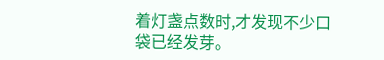着灯盏点数时,才发现不少口袋已经发芽。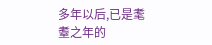多年以后,已是耄耋之年的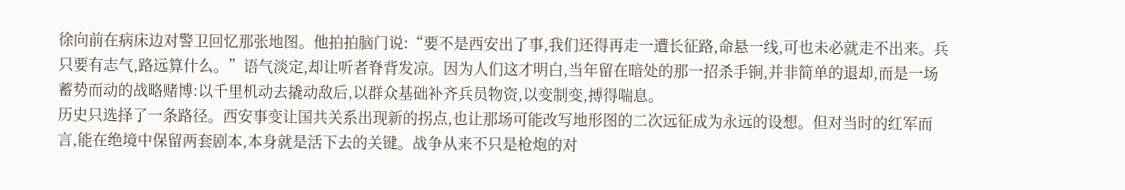徐向前在病床边对警卫回忆那张地图。他拍拍脑门说:“要不是西安出了事,我们还得再走一遭长征路,命悬一线,可也未必就走不出来。兵只要有志气,路远算什么。”语气淡定,却让听者脊背发凉。因为人们这才明白,当年留在暗处的那一招杀手锏,并非简单的退却,而是一场蓄势而动的战略赌博:以千里机动去撬动敌后,以群众基础补齐兵员物资,以变制变,搏得喘息。
历史只选择了一条路径。西安事变让国共关系出现新的拐点,也让那场可能改写地形图的二次远征成为永远的设想。但对当时的红军而言,能在绝境中保留两套剧本,本身就是活下去的关键。战争从来不只是枪炮的对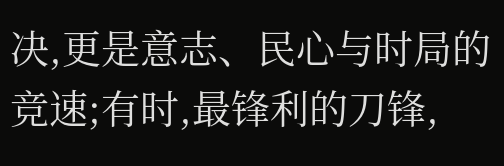决,更是意志、民心与时局的竞速;有时,最锋利的刀锋,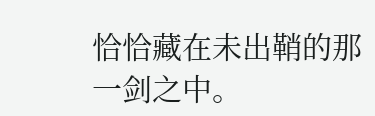恰恰藏在未出鞘的那一剑之中。